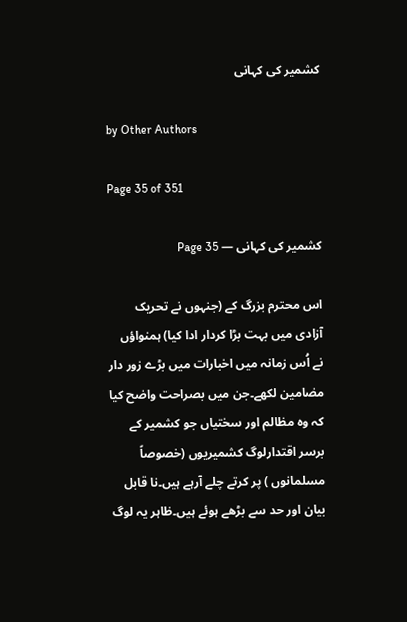کشمیر کی کہانی

by Other Authors

Page 35 of 351

کشمیر کی کہانی — Page 35

اس محترم بزرگ کے (جنہوں نے تحریک آزادی میں بہت بڑا کردار ادا کیا) ہمنواؤں نے اُس زمانہ میں اخبارات میں بڑے زور دار مضامین لکھے۔جن میں بصراحت واضح کیا کہ وہ مظالم اور سختیاں جو کشمیر کے برسر اقتدارلوگ کشمیریوں (خصوصاً مسلمانوں ) پر کرتے چلے آرہے ہیں۔نا قابل بیان اور حد سے بڑھے ہوئے ہیں۔ظاہر یہ لوگ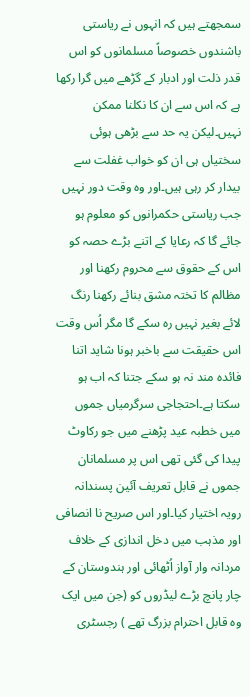سمجھتے ہیں کہ انہوں نے ریاستی باشندوں خصوصاً مسلمانوں کو اس قدر ذلت اور ادبار کے گڑھے میں گرا رکھا ہے کہ اس سے ان کا نکلنا ممکن نہیں۔لیکن یہ حد سے بڑھی ہوئی سختیاں ہی ان کو خواب غفلت سے بیدار کر رہی ہیں۔اور وہ وقت دور نہیں جب ریاستی حکمرانوں کو معلوم ہو جائے گا کہ رعایا کے اتنے بڑے حصہ کو اس کے حقوق سے محروم رکھنا اور مظالم کا تختہ مشق بنائے رکھنا رنگ لائے بغیر نہیں رہ سکے گا مگر اُس وقت اس حقیقت سے باخبر ہونا شاید اتنا فائدہ مند نہ ہو سکے جتنا کہ اب ہو سکتا ہے۔احتجاجی سرگرمیاں جموں میں خطبہ عید پڑھنے میں جو رکاوٹ پیدا کی گئی تھی اس پر مسلمانان جموں نے قابل تعریف آئین پسندانہ رویہ اختیار کیا۔اور اس صریح نا انصافی اور مذہب میں دخل اندازی کے خلاف مردانہ وار آواز اُٹھائی اور ہندوستان کے چار پانچ بڑے لیڈروں کو (جن میں ایک وہ قابل احترام بزرگ تھے ) رجسٹری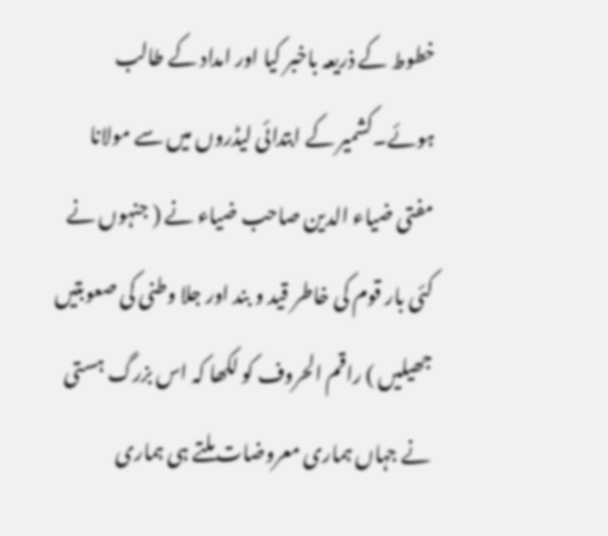خطوط کے ذریعہ باخبر کیا اور امداد کے طالب ہوئے۔کشمیر کے ابتدائی لیڈروں میں سے مولانا مفتی ضیاء الدین صاحب ضیاء نے ( جنہوں نے کئی بار قوم کی خاطر قید و بند اور جلا وطنی کی صعوبتیں جھیلیں ) راقم الحروف کو لکھا کہ اس بزرگ ہستی نے جہاں ہماری معروضات ملتے ہی ہماری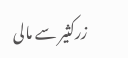زرکثیر سے مالی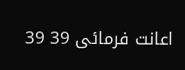اعانت فرمائی 39 39